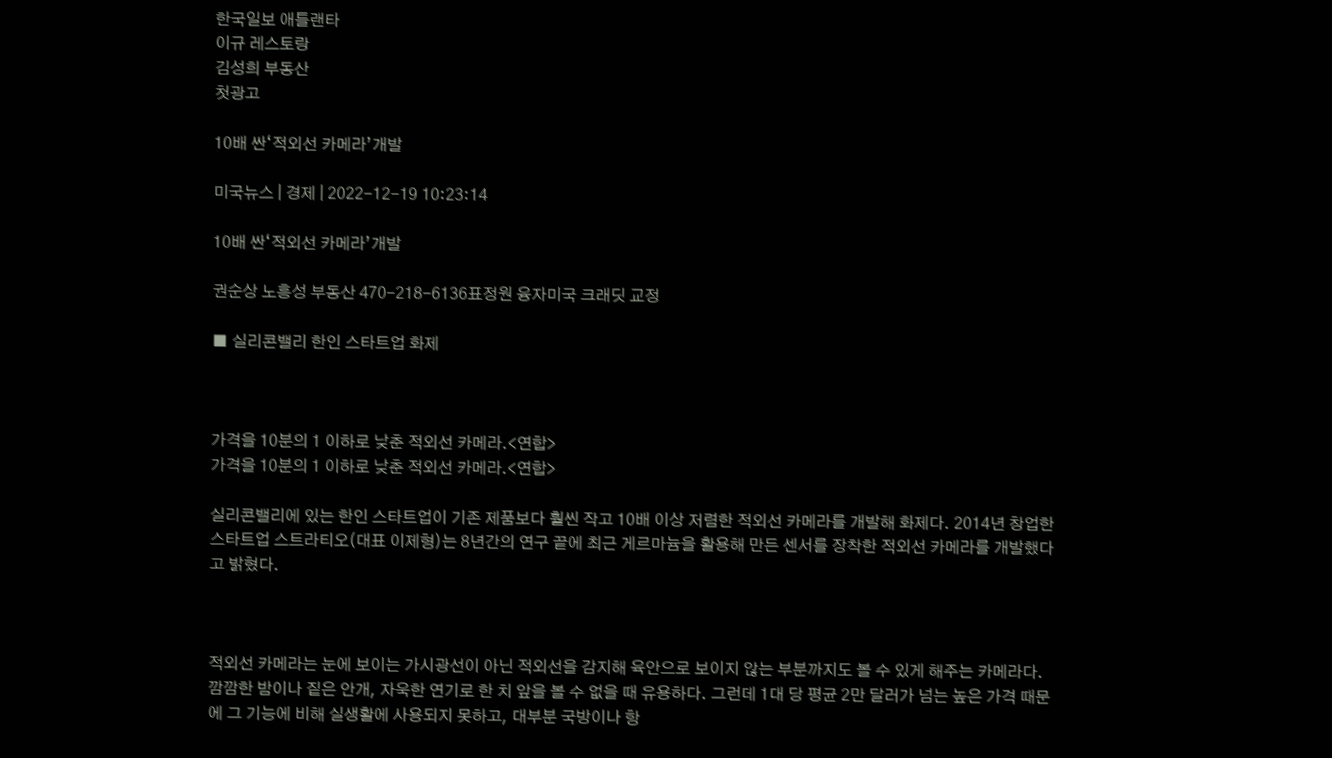한국일보 애틀랜타
이규 레스토랑
김성희 부동산
첫광고

10배 싼‘적외선 카메라’개발

미국뉴스 | 경제 | 2022-12-19 10:23:14

10배 싼‘적외선 카메라’개발

권순상 노흥성 부동산 470-218-6136표정원 융자미국 크래딧 교정

■ 실리콘밸리 한인 스타트업 화제



가격을 10분의 1 이하로 낮춘 적외선 카메라.<연합>
가격을 10분의 1 이하로 낮춘 적외선 카메라.<연합>

실리콘밸리에 있는 한인 스타트업이 기존 제품보다 훨씬 작고 10배 이상 저렴한 적외선 카메라를 개발해 화제다. 2014년 창업한 스타트업 스트라티오(대표 이제형)는 8년간의 연구 끝에 최근 게르마늄을 활용해 만든 센서를 장착한 적외선 카메라를 개발했다고 밝혔다.



적외선 카메라는 눈에 보이는 가시광선이 아닌 적외선을 감지해 육안으로 보이지 않는 부분까지도 볼 수 있게 해주는 카메라다. 깜깜한 밤이나 짙은 안개, 자욱한 연기로 한 치 앞을 볼 수 없을 때 유용하다. 그런데 1대 당 평균 2만 달러가 넘는 높은 가격 때문에 그 기능에 비해 실생활에 사용되지 못하고, 대부분 국방이나 항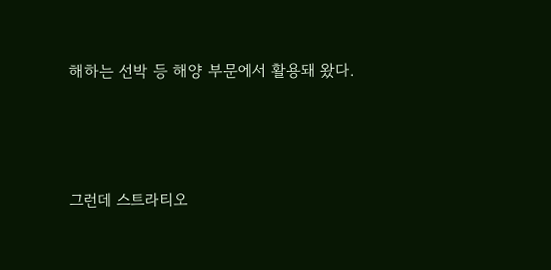해하는 선박 등 해양 부문에서 활용돼 왔다.



그런데 스트라티오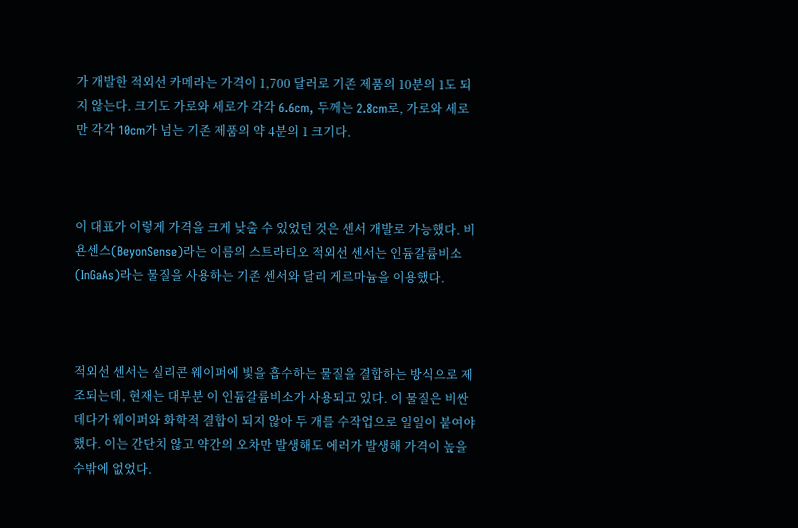가 개발한 적외선 카메라는 가격이 1,700 달러로 기존 제품의 10분의 1도 되지 않는다. 크기도 가로와 세로가 각각 6.6cm, 두께는 2.8cm로, 가로와 세로만 각각 10cm가 넘는 기존 제품의 약 4분의 1 크기다.



이 대표가 이렇게 가격을 크게 낮출 수 있었던 것은 센서 개발로 가능했다. 비욘센스(BeyonSense)라는 이름의 스트라티오 적외선 센서는 인듐갈륨비소(InGaAs)라는 물질을 사용하는 기존 센서와 달리 게르마늄을 이용했다.



적외선 센서는 실리콘 웨이퍼에 빛을 흡수하는 물질을 결합하는 방식으로 제조되는데, 현재는 대부분 이 인듐갈륨비소가 사용되고 있다. 이 물질은 비싼데다가 웨이퍼와 화학적 결합이 되지 않아 두 개를 수작업으로 일일이 붙여야 했다. 이는 간단치 않고 약간의 오차만 발생해도 에러가 발생해 가격이 높을 수밖에 없었다.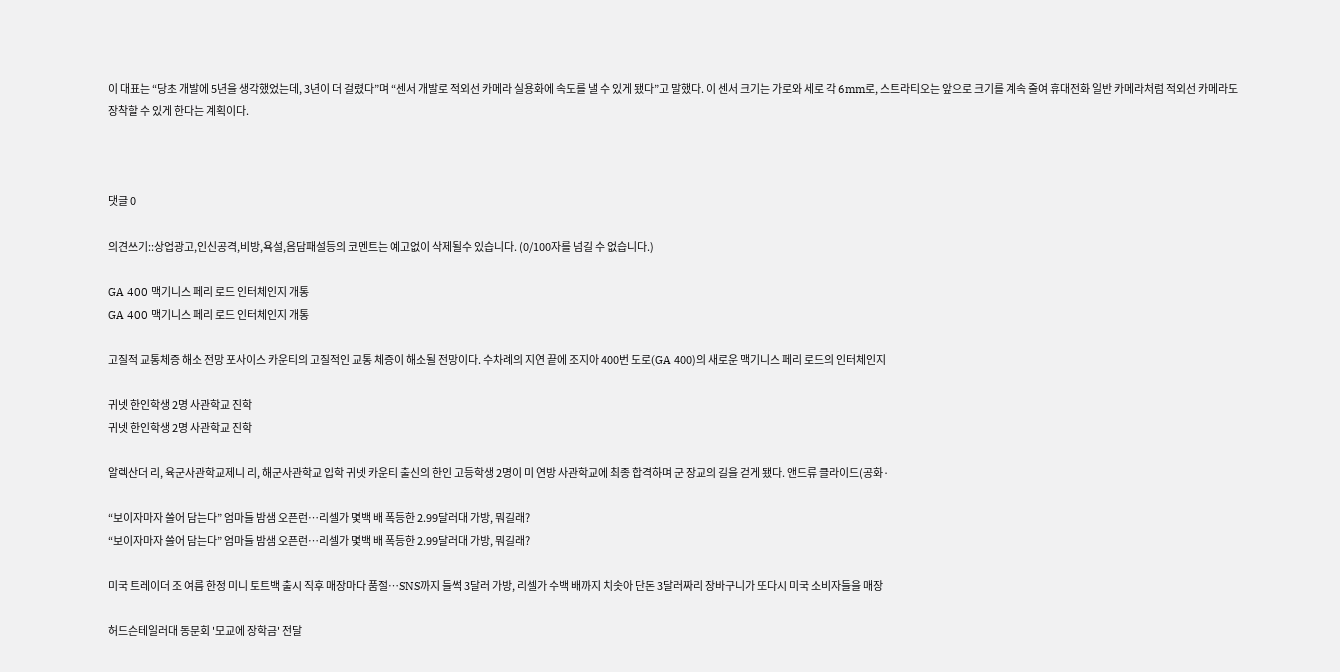이 대표는 “당초 개발에 5년을 생각했었는데, 3년이 더 걸렸다”며 “센서 개발로 적외선 카메라 실용화에 속도를 낼 수 있게 됐다”고 말했다. 이 센서 크기는 가로와 세로 각 6mm로, 스트라티오는 앞으로 크기를 계속 줄여 휴대전화 일반 카메라처럼 적외선 카메라도 장착할 수 있게 한다는 계획이다.



댓글 0

의견쓰기::상업광고,인신공격,비방,욕설,음담패설등의 코멘트는 예고없이 삭제될수 있습니다. (0/100자를 넘길 수 없습니다.)

GA 400 맥기니스 페리 로드 인터체인지 개통
GA 400 맥기니스 페리 로드 인터체인지 개통

고질적 교통체증 해소 전망 포사이스 카운티의 고질적인 교통 체증이 해소될 전망이다. 수차례의 지연 끝에 조지아 400번 도로(GA 400)의 새로운 맥기니스 페리 로드의 인터체인지

귀넷 한인학생 2명 사관학교 진학
귀넷 한인학생 2명 사관학교 진학

알렉산더 리, 육군사관학교제니 리, 해군사관학교 입학 귀넷 카운티 출신의 한인 고등학생 2명이 미 연방 사관학교에 최종 합격하며 군 장교의 길을 걷게 됐다. 앤드류 클라이드(공화·

“보이자마자 쓸어 담는다” 엄마들 밤샘 오픈런…리셀가 몇백 배 폭등한 2.99달러대 가방, 뭐길래?
“보이자마자 쓸어 담는다” 엄마들 밤샘 오픈런…리셀가 몇백 배 폭등한 2.99달러대 가방, 뭐길래?

미국 트레이더 조 여름 한정 미니 토트백 출시 직후 매장마다 품절…SNS까지 들썩 3달러 가방, 리셀가 수백 배까지 치솟아 단돈 3달러짜리 장바구니가 또다시 미국 소비자들을 매장

허드슨테일러대 동문회 '모교에 장학금' 전달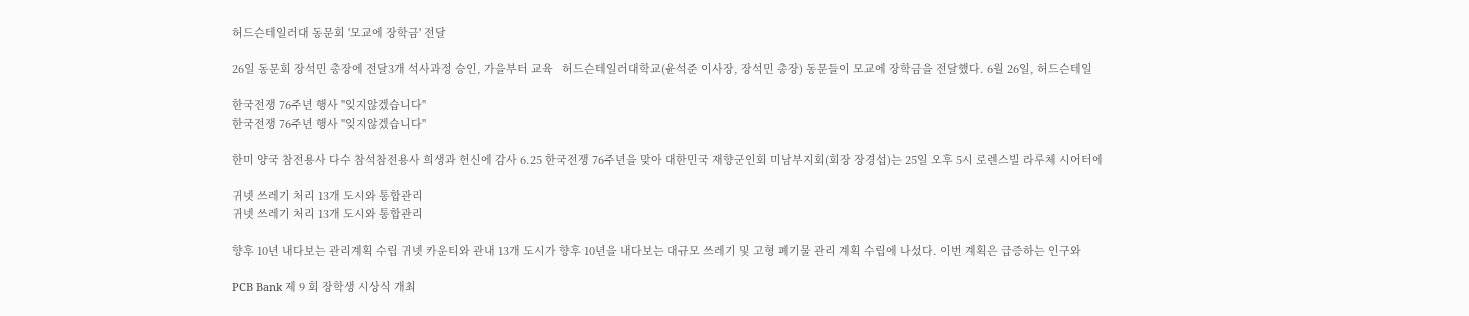허드슨테일러대 동문회 '모교에 장학금' 전달

26일 동문회 장석민 총장에 전달3개 석사과정 승인, 가을부터 교육   허드슨테일러대학교(윤석준 이사장, 장석민 총장) 동문들이 모교에 장학금을 전달했다. 6월 26일, 허드슨테일

한국전쟁 76주년 행사 "잊지않겠습니다"
한국전쟁 76주년 행사 "잊지않겠습니다"

한미 양국 참전용사 다수 참석참전용사 희생과 헌신에 감사 6.25 한국전쟁 76주년을 맞아 대한민국 재향군인회 미남부지회(회장 장경섭)는 25일 오후 5시 로렌스빌 라루체 시어터에

귀넷 쓰레기 처리 13개 도시와 통합관리
귀넷 쓰레기 처리 13개 도시와 통합관리

향후 10년 내다보는 관리계획 수립 귀넷 카운티와 관내 13개 도시가 향후 10년을 내다보는 대규모 쓰레기 및 고형 폐기물 관리 계획 수립에 나섰다. 이번 계획은 급증하는 인구와

PCB Bank 제 9 회 장학생 시상식 개최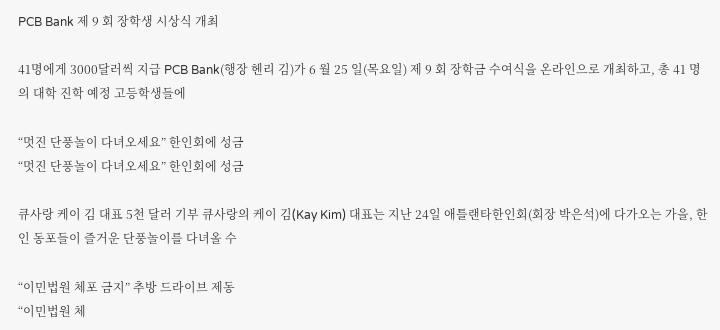PCB Bank 제 9 회 장학생 시상식 개최

41명에게 3000달러씩 지급 PCB Bank(행장 헨리 김)가 6 월 25 일(목요일) 제 9 회 장학금 수여식을 온라인으로 개최하고, 총 41 명의 대학 진학 예정 고등학생들에

“멋진 단풍놀이 다녀오세요” 한인회에 성금
“멋진 단풍놀이 다녀오세요” 한인회에 성금

큐사랑 케이 김 대표 5천 달러 기부 큐사랑의 케이 김(Kay Kim) 대표는 지난 24일 애틀랜타한인회(회장 박은석)에 다가오는 가을, 한인 동포들이 즐거운 단풍놀이를 다녀올 수

“이민법원 체포 금지” 추방 드라이브 제동
“이민법원 체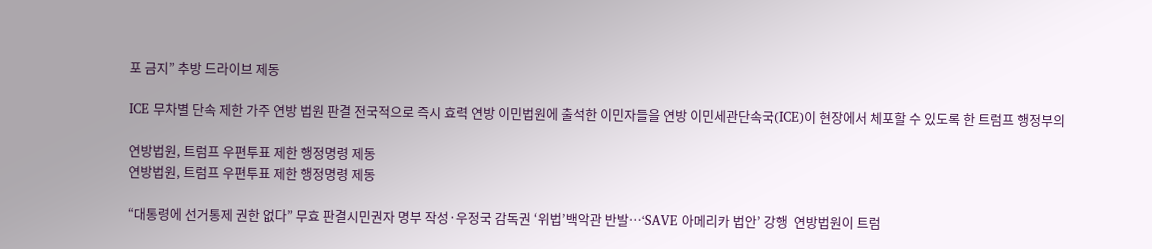포 금지” 추방 드라이브 제동

ICE 무차별 단속 제한 가주 연방 법원 판결 전국적으로 즉시 효력 연방 이민법원에 출석한 이민자들을 연방 이민세관단속국(ICE)이 현장에서 체포할 수 있도록 한 트럼프 행정부의

연방법원, 트럼프 우편투표 제한 행정명령 제동
연방법원, 트럼프 우편투표 제한 행정명령 제동

“대통령에 선거통제 권한 없다” 무효 판결시민권자 명부 작성·우정국 감독권 ‘위법’백악관 반발…‘SAVE 아메리카 법안’ 강행  연방법원이 트럼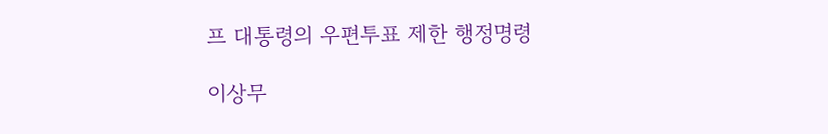프 대통령의 우편투표 제한 행정명령

이상무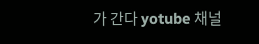가 간다 yotube 채널